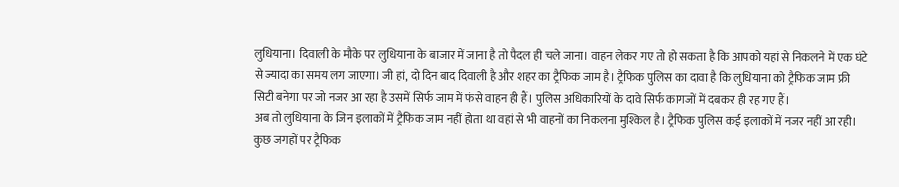लुधियाना। दिवाली के मौके पर लुधियाना के बाजार में जाना है तो पैदल ही चले जाना। वाहन लेकर गए तो हो सकता है कि आपको यहां से निकलने में एक घंटे से ज्यादा का समय लग जाएगा। जी हां, दो दिन बाद दिवाली है और शहर का ट्रैफिक जाम है। ट्रैफिक पुलिस का दावा है कि लुधियाना को ट्रैफिक जाम फ्री सिटी बनेगा पर जो नजर आ रहा है उसमें सिर्फ जाम में फंसे वाहन ही हैं। पुलिस अधिकारियों के दावे सिर्फ कागजों में दबकर ही रह गए हैं।
अब तो लुधियाना के जिन इलाकों में ट्रैफिक जाम नहीं होता था वहां से भी वाहनों का निकलना मुश्किल है। ट्रैफिक पुलिस कई इलाकों में नजर नहीं आ रही। कुछ जगहों पर ट्रैफिक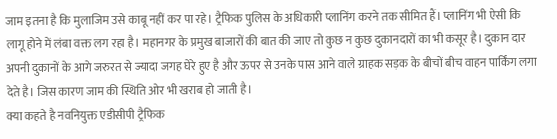जाम इतना है कि मुलाजिम उसे काबू नहीं कर पा रहे। ट्रैफिक पुलिस के अधिकारी प्लानिंग करने तक सीमित हैं। प्लानिंग भी ऐसी कि लागू होने में लंबा वक्त लग रहा है। महानगर के प्रमुख बाजारों की बात की जाए तो कुछ न कुछ दुकानदारों का भी कसूर है। दुकान दार अपनी दुकानों के आगे जरुरत से ज्यादा जगह घेरे हुए है और ऊपर से उनके पास आने वाले ग्राहक सड़क के बीचों बीच वाहन पार्किंग लगा देते है। जिस कारण जाम की स्थिति ओर भी खराब हो जाती है।
क्या कहते है नवनियुक्त एडीसीपी ट्रैफिक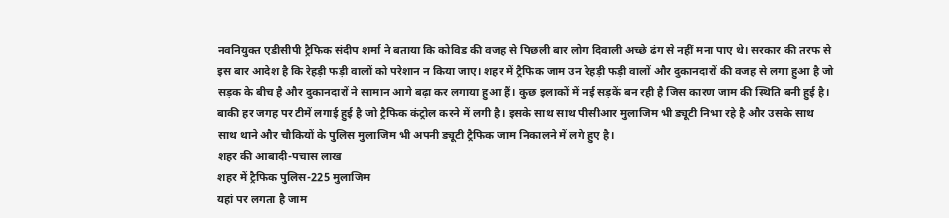नवनियुक्त एडीसीपी ट्रैफिक संदीप शर्मा ने बताया कि कोविड की वजह से पिछली बार लोग दिवाली अच्छे ढंग से नहीं मना पाए थे। सरकार की तरफ से इस बार आदेश है कि रेहड़ी फड़ी वालों को परेशान न किया जाए। शहर में ट्रैफिक जाम उन रेहड़ी फड़ी वालों और दुकानदारों की वजह से लगा हुआ है जो सड़क के बीच है और दुकानदारों ने सामान आगे बढ़ा कर लगाया हुआ हैं। कुछ इलाकों में नई सड़कें बन रही है जिस कारण जाम की स्थिति बनी हुई है। बाकी हर जगह पर टीमें लगाई हुई है जो ट्रैफिक कंट्रोल करने में लगी है। इसके साथ साथ पीसीआर मुलाजिम भी ड्यूटी निभा रहे है और उसके साथ साथ थाने और चौकियों के पुलिस मुलाजिम भी अपनी ड्यूटी ट्रैफिक जाम निकालने में लगे हुए है।
शहर की आबादी-पचास लाख
शहर में ट्रैफिक पुलिस-225 मुलाजिम
यहां पर लगता है जाम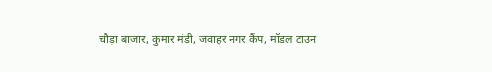चौड़ा बाजार, कुमार मंडी, जवाहर नगर कैंप, मॉडल टाउन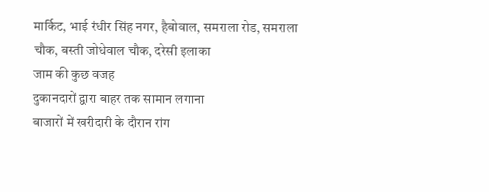मार्किट, भाई रंधीर सिंह नगर, हैबोवाल, समराला रोड, समराला चौक, बस्ती जोधेवाल चौक, दरेसी इलाका
जाम की कुछ वजह
दुकानदारों द्वारा बाहर तक सामान लगाना
बाजारों में खरीदारी के दौरान रांग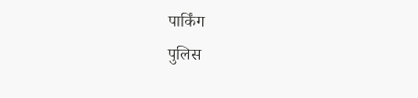पार्किंग
पुलिस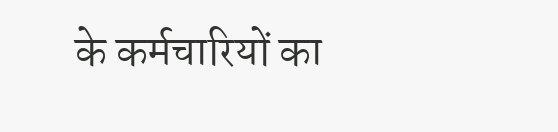के कर्मचारियों का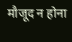मौजूद न होना